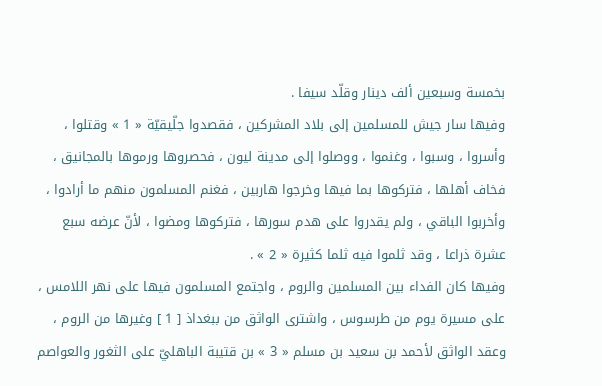بخمسة وسبعين ألف دينار وقلّد سيفا .
وفيها سار جيش للمسلمين إلى بلاد المشركين ، فقصدوا جلّيقيّة « 1 » وقتلوا ، وأسروا ، وسبوا ، وغنموا ، ووصلوا إلى مدينة ليون ، فحصروها ورموها بالمجانيق ، فخاف أهلها ، فتركوها بما فيها وخرجوا هاربين ، فغنم المسلمون منهم ما أرادوا ، وأخربوا الباقي ، ولم يقدروا على هدم سورها ، فتركوها ومضوا ، لأنّ عرضه سبع عشرة ذراعا ، وقد ثلموا فيه ثلما كثيرة « 2 » .
وفيها كان الفداء بين المسلمين والروم ، واجتمع المسلمون فيها على نهر اللامس ، على مسيرة يوم من طرسوس ، واشترى الواثق من ببغداذ [ 1 ] وغيرها من الروم ، وعقد الواثق لأحمد بن سعيد بن مسلم « 3 » بن قتيبة الباهليّ على الثغور والعواصم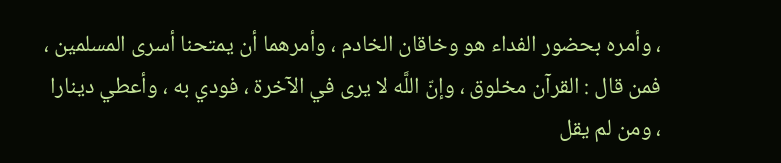، وأمره بحضور الفداء هو وخاقان الخادم ، وأمرهما أن يمتحنا أسرى المسلمين ، فمن قال : القرآن مخلوق ، وإنّ اللَّه لا يرى في الآخرة ، فودي به ، وأعطي دينارا ، ومن لم يقل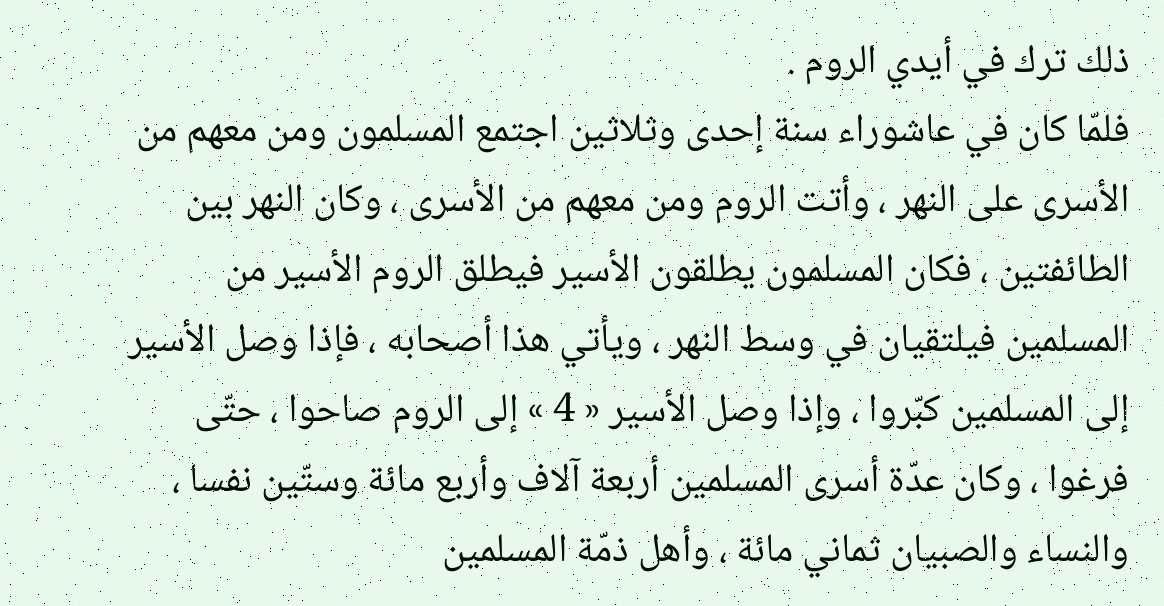ذلك ترك في أيدي الروم .
فلمّا كان في عاشوراء سنة إحدى وثلاثين اجتمع المسلمون ومن معهم من الأسرى على النهر ، وأتت الروم ومن معهم من الأسرى ، وكان النهر بين الطائفتين ، فكان المسلمون يطلقون الأسير فيطلق الروم الأسير من المسلمين فيلتقيان في وسط النهر ، ويأتي هذا أصحابه ، فإذا وصل الأسير إلى المسلمين كبّروا ، وإذا وصل الأسير « 4 » إلى الروم صاحوا ، حتّى فرغوا ، وكان عدّة أسرى المسلمين أربعة آلاف وأربع مائة وستّين نفسا ، والنساء والصبيان ثماني مائة ، وأهل ذمّة المسلمين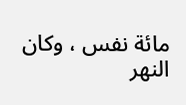مائة نفس ، وكان النهر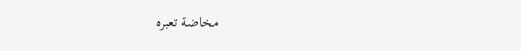مخاضة تعبره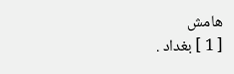هامش
[ 1 ] بغداد .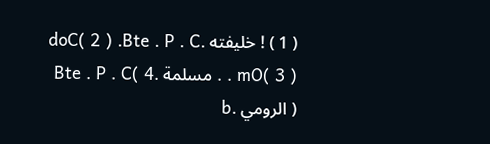( 1 ) ! خليفته .doC( 2 ) .Bte . P . C . mO( 3 ) . مسلمة .Bte . P . C( 4 ) الرومي .b